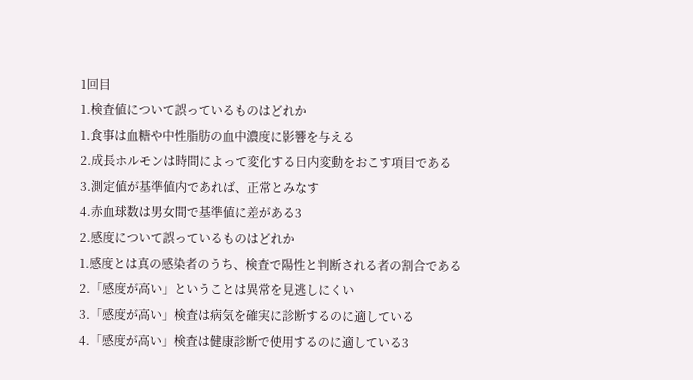1回目
1.検査値について誤っているものはどれか
1.食事は血糖や中性脂肪の血中濃度に影響を与える
2.成長ホルモンは時間によって変化する日内変動をおこす項目である
3.測定値が基準値内であれば、正常とみなす
4.赤血球数は男女間で基準値に差がある3
2.感度について誤っているものはどれか
1.感度とは真の感染者のうち、検査で陽性と判断される者の割合である
2.「感度が高い」ということは異常を見逃しにくい
3.「感度が高い」検査は病気を確実に診断するのに適している
4.「感度が高い」検査は健康診断で使用するのに適している3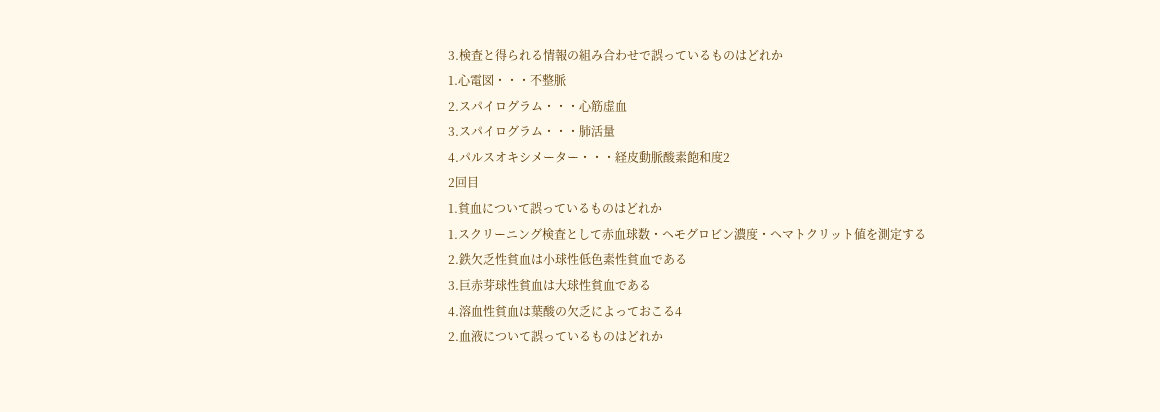3.検査と得られる情報の組み合わせで誤っているものはどれか
1.心電図・・・不整脈
2.スパイログラム・・・心筋虚血
3.スパイログラム・・・肺活量
4.パルスオキシメーター・・・経皮動脈酸素飽和度2
2回目
1.貧血について誤っているものはどれか
1.スクリーニング検査として赤血球数・ヘモグロビン濃度・ヘマトクリット値を測定する
2.鉄欠乏性貧血は小球性低色素性貧血である
3.巨赤芽球性貧血は大球性貧血である
4.溶血性貧血は葉酸の欠乏によっておこる4
2.血液について誤っているものはどれか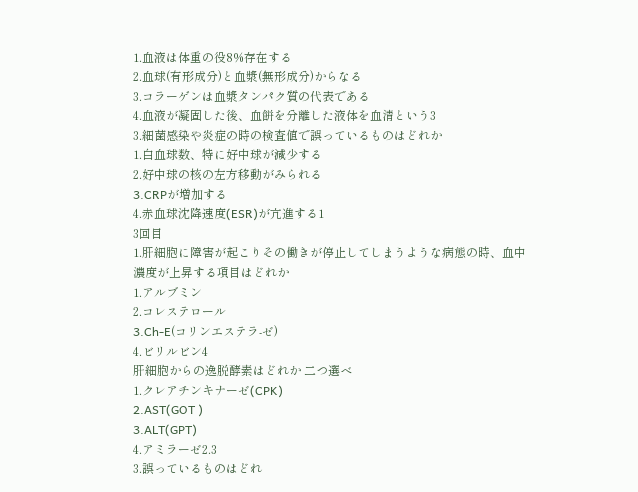1.血液は体重の役8%存在する
2.血球(有形成分)と血漿(無形成分)からなる
3.コラーゲンは血漿タンパク質の代表である
4.血液が凝固した後、血餅を分離した液体を血清という3
3.細菌感染や炎症の時の検査値で誤っているものはどれか
1.白血球数、特に好中球が減少する
2.好中球の核の左方移動がみられる
3.CRPが増加する
4.赤血球沈降速度(ESR)が亢進する1
3回目
1.肝細胞に障害が起こりその働きが停止してしまうような病態の時、血中濃度が上昇する項目はどれか
1.アルブミン
2.コレステロール
3.Ch-E(コリンエステラ-ゼ)
4.ビリルビン4
肝細胞からの逸脱酵素はどれか 二つ選べ
1.クレアチンキナーゼ(CPK)
2.AST(GOT )
3.ALT(GPT)
4.アミラーゼ2.3
3.誤っているものはどれ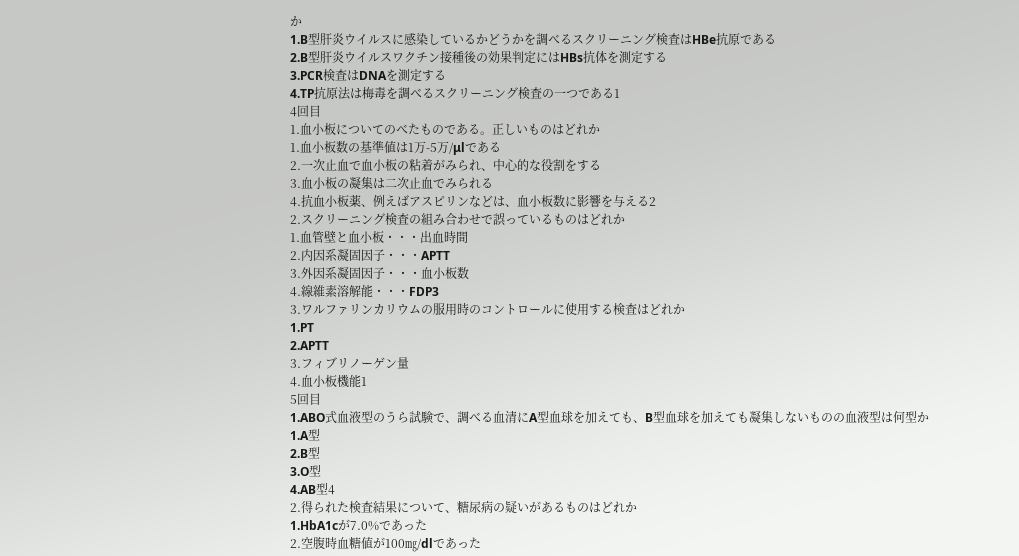か
1.B型肝炎ウイルスに感染しているかどうかを調べるスクリーニング検査はHBe抗原である
2.B型肝炎ウイルスワクチン接種後の効果判定にはHBs抗体を測定する
3.PCR検査はDNAを測定する
4.TP抗原法は梅毒を調べるスクリーニング検査の一つである1
4回目
1.血小板についてのべたものである。正しいものはどれか
1.血小板数の基準値は1万-5万/μlである
2.一次止血で血小板の粘着がみられ、中心的な役割をする
3.血小板の凝集は二次止血でみられる
4.抗血小板薬、例えばアスピリンなどは、血小板数に影響を与える2
2.スクリーニング検査の組み合わせで誤っているものはどれか
1.血管壁と血小板・・・出血時間
2.内因系凝固因子・・・APTT
3.外因系凝固因子・・・血小板数
4.線維素溶解能・・・FDP3
3.ワルファリンカリウムの服用時のコントロールに使用する検査はどれか
1.PT
2.APTT
3.フィブリノーゲン量
4.血小板機能1
5回目
1.ABO式血液型のうら試験で、調べる血清にA型血球を加えても、B型血球を加えても凝集しないものの血液型は何型か
1.A型
2.B型
3.O型
4.AB型4
2.得られた検査結果について、糖尿病の疑いがあるものはどれか
1.HbA1cが7.0%であった
2.空腹時血糖値が100㎎/dlであった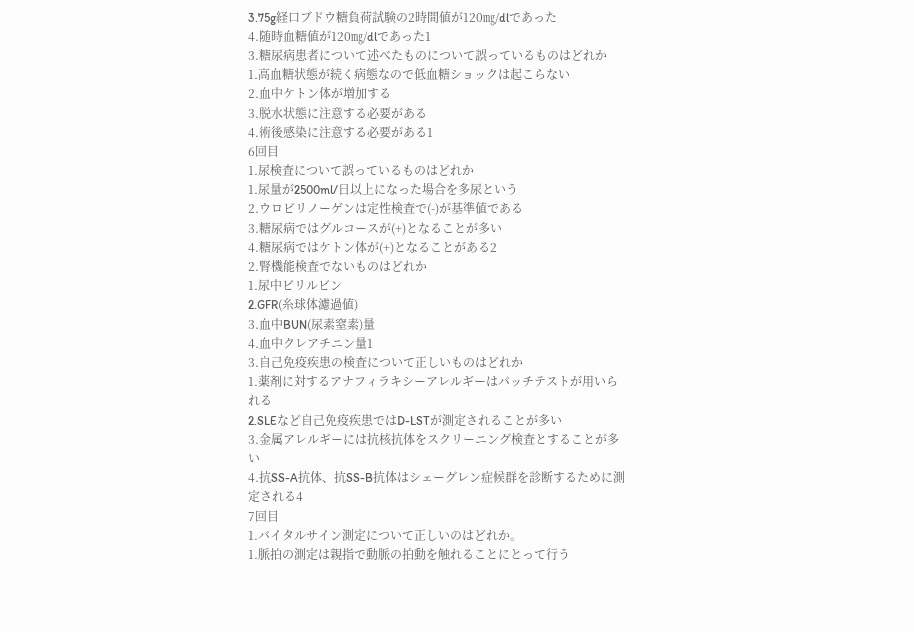3.75g経口ブドウ糖負荷試験の2時間値が120㎎/dlであった
4.随時血糖値が120㎎/dlであった1
3.糖尿病患者について述べたものについて誤っているものはどれか
1.高血糖状態が続く病態なので低血糖ショックは起こらない
2.血中ケトン体が増加する
3.脱水状態に注意する必要がある
4.術後感染に注意する必要がある1
6回目
1.尿検査について誤っているものはどれか
1.尿量が2500ml/日以上になった場合を多尿という
2.ウロビリノーゲンは定性検査で(-)が基準値である
3.糖尿病ではグルコースが(+)となることが多い
4.糖尿病ではケトン体が(+)となることがある2
2.腎機能検査でないものはどれか
1.尿中ビリルビン
2.GFR(糸球体濾過値)
3.血中BUN(尿素窒素)量
4.血中クレアチニン量1
3.自己免疫疾患の検査について正しいものはどれか
1.薬剤に対するアナフィラキシーアレルギーはパッチテストが用いられる
2.SLEなど自己免疫疾患ではD-LSTが測定されることが多い
3.金属アレルギーには抗核抗体をスクリーニング検査とすることが多い
4.抗SS-A抗体、抗SS-B抗体はシェーグレン症候群を診断するために測定される4
7回目
1.バイタルサイン測定について正しいのはどれか。
1.脈拍の測定は親指で動脈の拍動を触れることにとって行う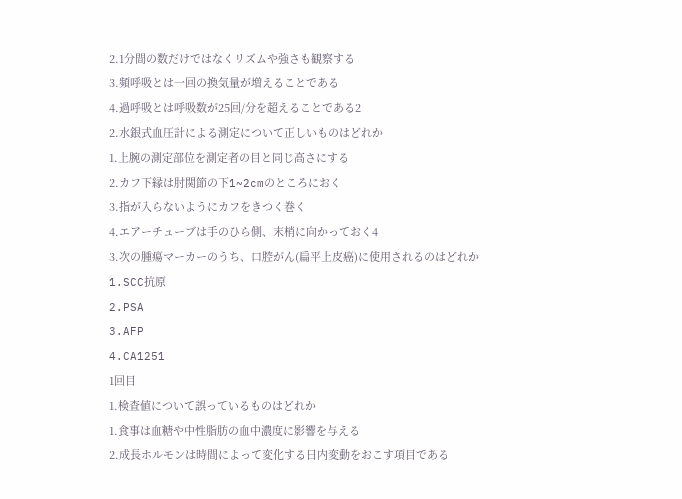2.1分間の数だけではなくリズムや強さも観察する
3.頻呼吸とは一回の換気量が増えることである
4.過呼吸とは呼吸数が25回/分を超えることである2
2.水銀式血圧計による測定について正しいものはどれか
1.上腕の測定部位を測定者の目と同じ高さにする
2.カフ下縁は肘関節の下1~2cmのところにおく
3.指が入らないようにカフをきつく巻く
4.エアーチューブは手のひら側、末梢に向かっておく4
3.次の腫瘍マーカーのうち、口腔がん(扁平上皮癌)に使用されるのはどれか
1.SCC抗原
2.PSA
3.AFP
4.CA1251
1回目
1.検査値について誤っているものはどれか
1.食事は血糖や中性脂肪の血中濃度に影響を与える
2.成長ホルモンは時間によって変化する日内変動をおこす項目である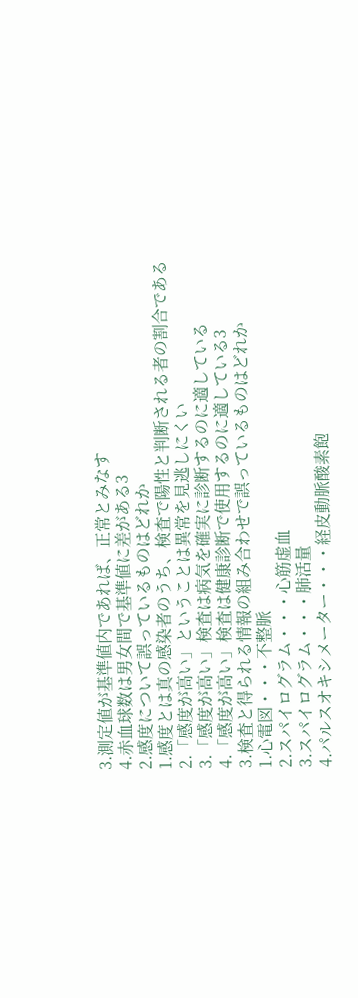3.測定値が基準値内であれば、正常とみなす
4.赤血球数は男女間で基準値に差がある3
2.感度について誤っているものはどれか
1.感度とは真の感染者のうち、検査で陽性と判断される者の割合である
2.「感度が高い」ということは異常を見逃しにくい
3.「感度が高い」検査は病気を確実に診断するのに適している
4.「感度が高い」検査は健康診断で使用するのに適している3
3.検査と得られる情報の組み合わせで誤っているものはどれか
1.心電図・・・不整脈
2.スパイログラム・・・心筋虚血
3.スパイログラム・・・肺活量
4.パルスオキシメーター・・・経皮動脈酸素飽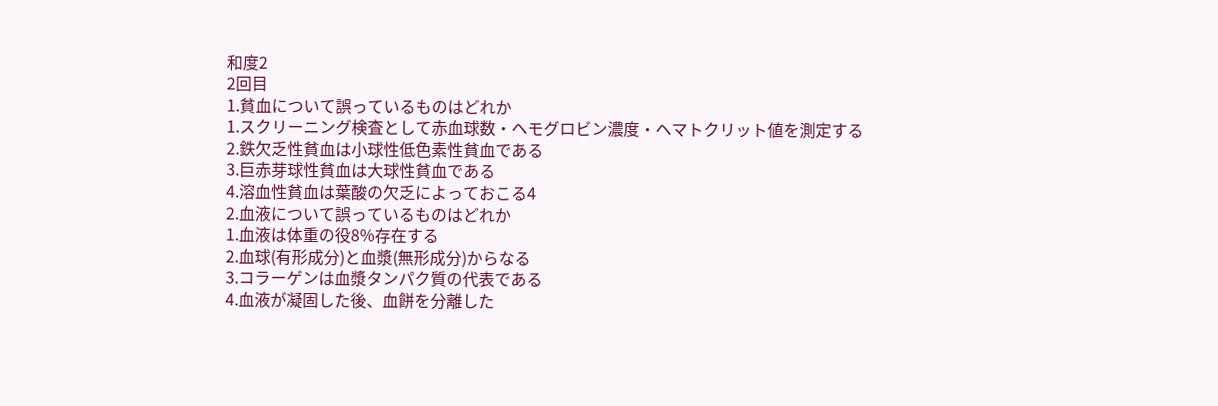和度2
2回目
1.貧血について誤っているものはどれか
1.スクリーニング検査として赤血球数・ヘモグロビン濃度・ヘマトクリット値を測定する
2.鉄欠乏性貧血は小球性低色素性貧血である
3.巨赤芽球性貧血は大球性貧血である
4.溶血性貧血は葉酸の欠乏によっておこる4
2.血液について誤っているものはどれか
1.血液は体重の役8%存在する
2.血球(有形成分)と血漿(無形成分)からなる
3.コラーゲンは血漿タンパク質の代表である
4.血液が凝固した後、血餅を分離した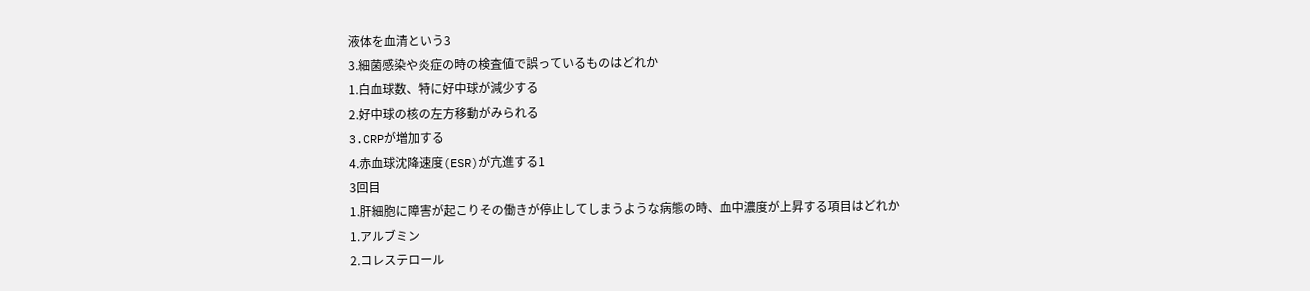液体を血清という3
3.細菌感染や炎症の時の検査値で誤っているものはどれか
1.白血球数、特に好中球が減少する
2.好中球の核の左方移動がみられる
3.CRPが増加する
4.赤血球沈降速度(ESR)が亢進する1
3回目
1.肝細胞に障害が起こりその働きが停止してしまうような病態の時、血中濃度が上昇する項目はどれか
1.アルブミン
2.コレステロール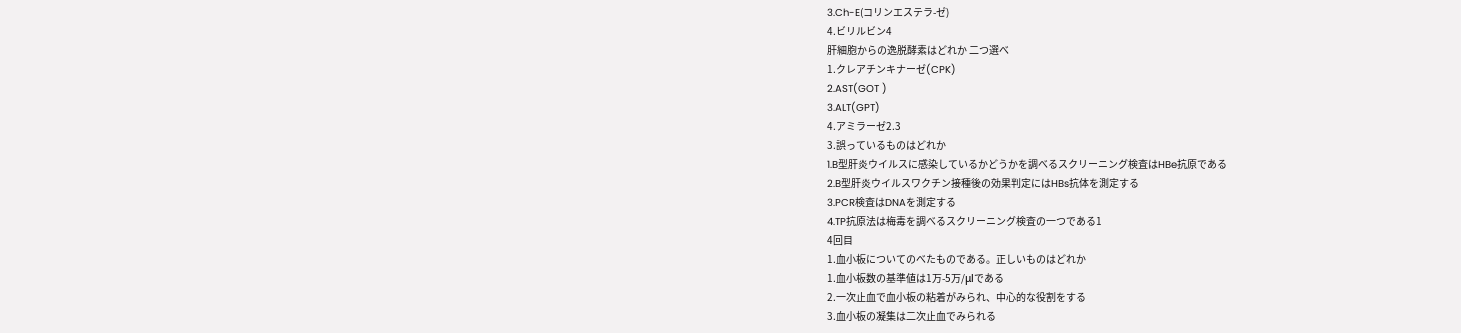3.Ch-E(コリンエステラ-ゼ)
4.ビリルビン4
肝細胞からの逸脱酵素はどれか 二つ選べ
1.クレアチンキナーゼ(CPK)
2.AST(GOT )
3.ALT(GPT)
4.アミラーゼ2.3
3.誤っているものはどれか
1.B型肝炎ウイルスに感染しているかどうかを調べるスクリーニング検査はHBe抗原である
2.B型肝炎ウイルスワクチン接種後の効果判定にはHBs抗体を測定する
3.PCR検査はDNAを測定する
4.TP抗原法は梅毒を調べるスクリーニング検査の一つである1
4回目
1.血小板についてのべたものである。正しいものはどれか
1.血小板数の基準値は1万-5万/μlである
2.一次止血で血小板の粘着がみられ、中心的な役割をする
3.血小板の凝集は二次止血でみられる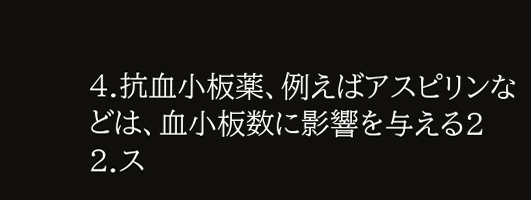4.抗血小板薬、例えばアスピリンなどは、血小板数に影響を与える2
2.ス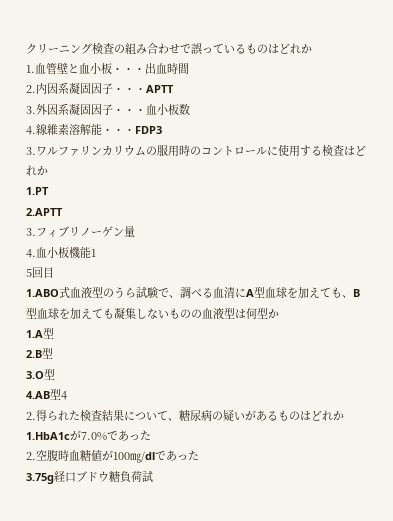クリーニング検査の組み合わせで誤っているものはどれか
1.血管壁と血小板・・・出血時間
2.内因系凝固因子・・・APTT
3.外因系凝固因子・・・血小板数
4.線維素溶解能・・・FDP3
3.ワルファリンカリウムの服用時のコントロールに使用する検査はどれか
1.PT
2.APTT
3.フィブリノーゲン量
4.血小板機能1
5回目
1.ABO式血液型のうら試験で、調べる血清にA型血球を加えても、B型血球を加えても凝集しないものの血液型は何型か
1.A型
2.B型
3.O型
4.AB型4
2.得られた検査結果について、糖尿病の疑いがあるものはどれか
1.HbA1cが7.0%であった
2.空腹時血糖値が100㎎/dlであった
3.75g経口ブドウ糖負荷試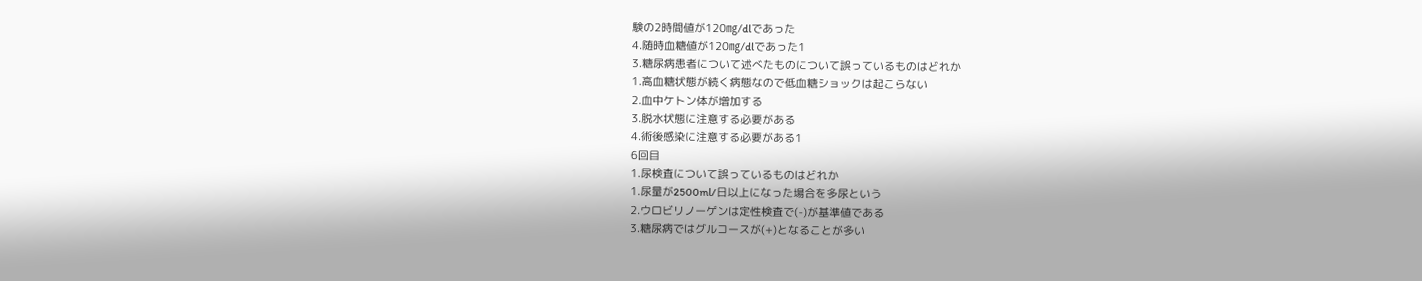験の2時間値が120㎎/dlであった
4.随時血糖値が120㎎/dlであった1
3.糖尿病患者について述べたものについて誤っているものはどれか
1.高血糖状態が続く病態なので低血糖ショックは起こらない
2.血中ケトン体が増加する
3.脱水状態に注意する必要がある
4.術後感染に注意する必要がある1
6回目
1.尿検査について誤っているものはどれか
1.尿量が2500ml/日以上になった場合を多尿という
2.ウロビリノーゲンは定性検査で(-)が基準値である
3.糖尿病ではグルコースが(+)となることが多い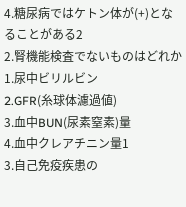4.糖尿病ではケトン体が(+)となることがある2
2.腎機能検査でないものはどれか
1.尿中ビリルビン
2.GFR(糸球体濾過値)
3.血中BUN(尿素窒素)量
4.血中クレアチニン量1
3.自己免疫疾患の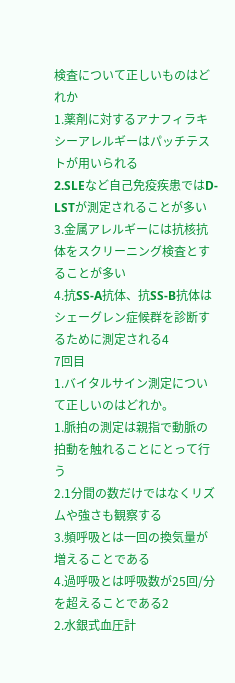検査について正しいものはどれか
1.薬剤に対するアナフィラキシーアレルギーはパッチテストが用いられる
2.SLEなど自己免疫疾患ではD-LSTが測定されることが多い
3.金属アレルギーには抗核抗体をスクリーニング検査とすることが多い
4.抗SS-A抗体、抗SS-B抗体はシェーグレン症候群を診断するために測定される4
7回目
1.バイタルサイン測定について正しいのはどれか。
1.脈拍の測定は親指で動脈の拍動を触れることにとって行う
2.1分間の数だけではなくリズムや強さも観察する
3.頻呼吸とは一回の換気量が増えることである
4.過呼吸とは呼吸数が25回/分を超えることである2
2.水銀式血圧計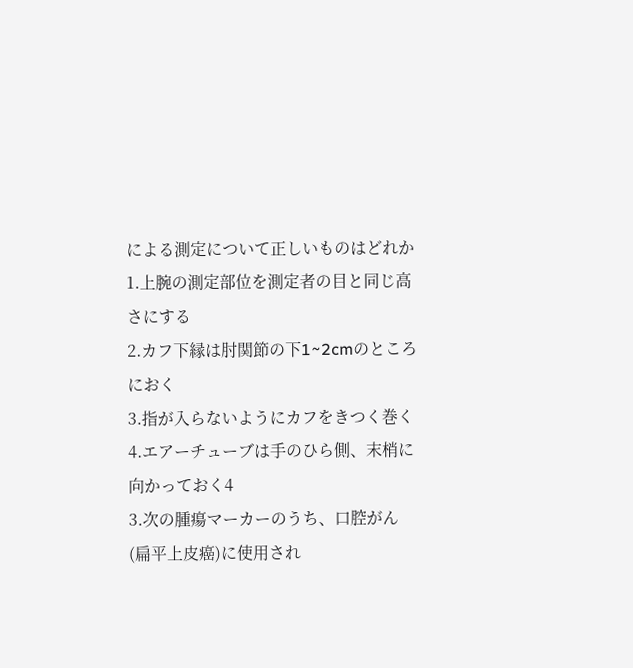による測定について正しいものはどれか
1.上腕の測定部位を測定者の目と同じ高さにする
2.カフ下縁は肘関節の下1~2cmのところにおく
3.指が入らないようにカフをきつく巻く
4.エアーチューブは手のひら側、末梢に向かっておく4
3.次の腫瘍マーカーのうち、口腔がん(扁平上皮癌)に使用され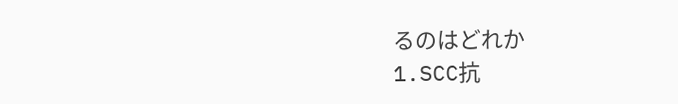るのはどれか
1.SCC抗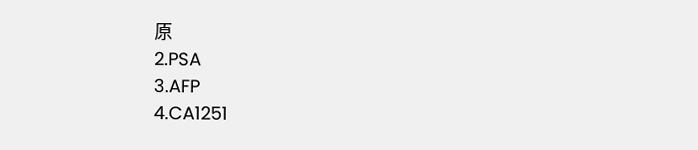原
2.PSA
3.AFP
4.CA1251